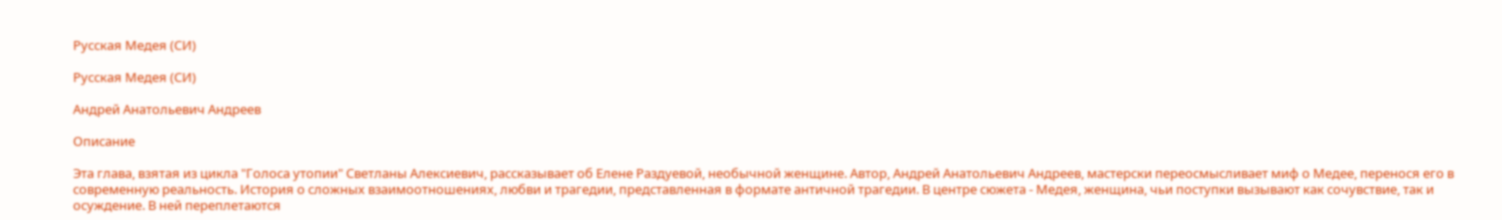Русская Медея (СИ)

Русская Медея (СИ)

Андрей Анатольевич Андреев

Описание

Эта глава, взятая из цикла "Голоса утопии" Светланы Алексиевич, рассказывает об Елене Раздуевой, необычной женщине. Автор, Андрей Анатольевич Андреев, мастерски переосмысливает миф о Медее, перенося его в современную реальность. История о сложных взаимоотношениях, любви и трагедии, представленная в формате античной трагедии. В центре сюжета - Медея, женщина, чьи поступки вызывают как сочувствие, так и осуждение. В ней переплетаются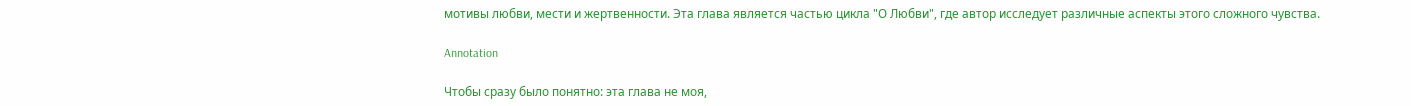мотивы любви, мести и жертвенности. Эта глава является частью цикла "О Любви", где автор исследует различные аспекты этого сложного чувства.

Annotation

Чтобы сразу было понятно: эта глава не моя,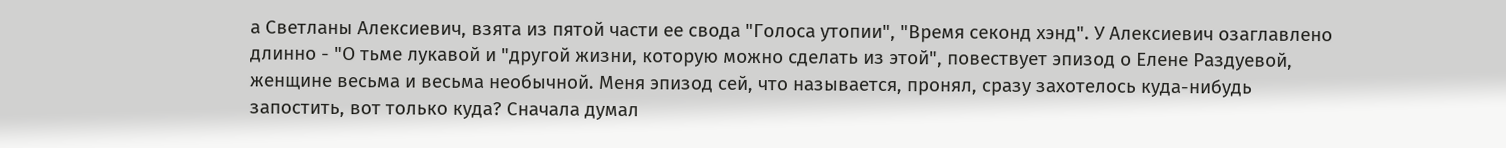а Светланы Алексиевич, взята из пятой части ее свода "Голоса утопии", "Время секонд хэнд". У Алексиевич озаглавлено длинно - "О тьме лукавой и "другой жизни, которую можно сделать из этой", повествует эпизод о Елене Раздуевой, женщине весьма и весьма необычной. Меня эпизод сей, что называется, пронял, сразу захотелось куда-нибудь запостить, вот только куда? Сначала думал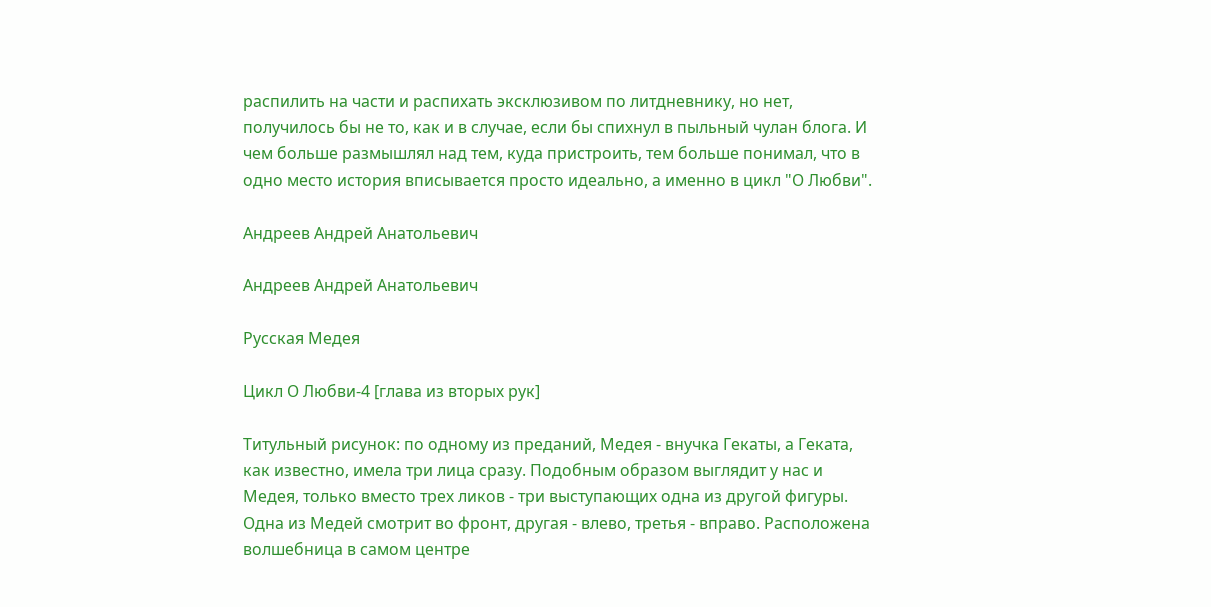распилить на части и распихать эксклюзивом по литдневнику, но нет, получилось бы не то, как и в случае, если бы спихнул в пыльный чулан блога. И чем больше размышлял над тем, куда пристроить, тем больше понимал, что в одно место история вписывается просто идеально, а именно в цикл "О Любви".

Андреев Андрей Анатольевич

Андреев Андрей Анатольевич

Русская Медея

Цикл О Любви-4 [глава из вторых рук]

Титульный рисунок: по одному из преданий, Медея - внучка Гекаты, а Геката, как известно, имела три лица сразу. Подобным образом выглядит у нас и Медея, только вместо трех ликов - три выступающих одна из другой фигуры. Одна из Медей смотрит во фронт, другая - влево, третья - вправо. Расположена волшебница в самом центре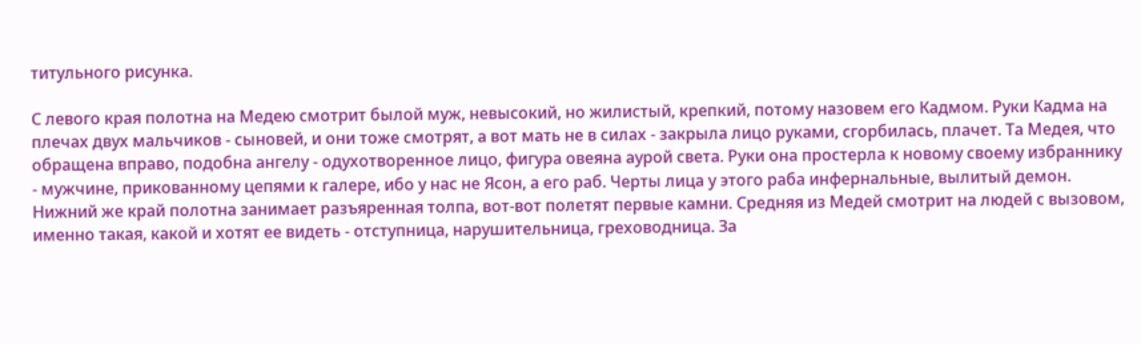титульного рисунка.

С левого края полотна на Медею смотрит былой муж, невысокий, но жилистый, крепкий, потому назовем его Кадмом. Руки Кадма на плечах двух мальчиков - сыновей, и они тоже смотрят, а вот мать не в силах - закрыла лицо руками, сгорбилась, плачет. Та Медея, что обращена вправо, подобна ангелу - одухотворенное лицо, фигура овеяна аурой света. Руки она простерла к новому своему избраннику - мужчине, прикованному цепями к галере, ибо у нас не Ясон, а его раб. Черты лица у этого раба инфернальные, вылитый демон. Нижний же край полотна занимает разъяренная толпа, вот-вот полетят первые камни. Средняя из Медей смотрит на людей с вызовом, именно такая, какой и хотят ее видеть - отступница, нарушительница, греховодница. За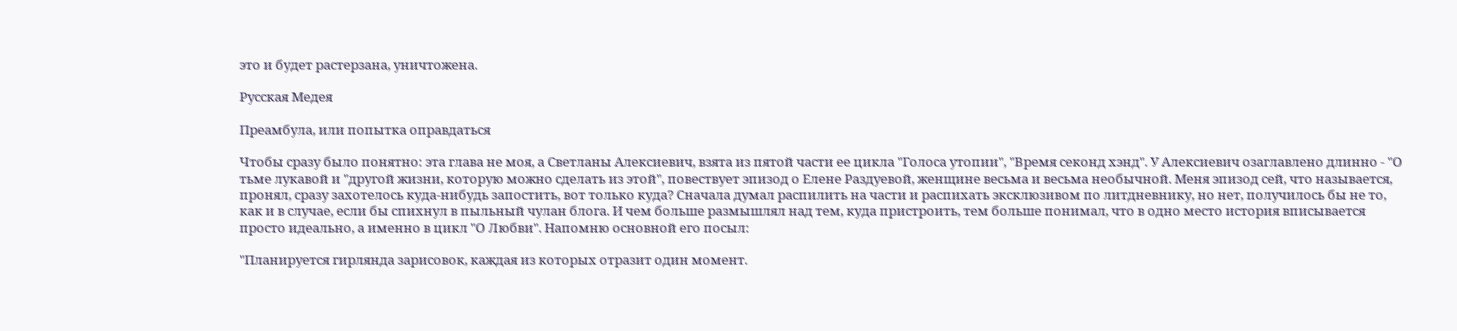это и будет растерзана, уничтожена.

Русская Медея

Преамбула, или попытка оправдаться

Чтобы сразу было понятно: эта глава не моя, а Светланы Алексиевич, взята из пятой части ее цикла "Голоса утопии", "Время секонд хэнд". У Алексиевич озаглавлено длинно - "О тьме лукавой и "другой жизни, которую можно сделать из этой", повествует эпизод о Елене Раздуевой, женщине весьма и весьма необычной. Меня эпизод сей, что называется, пронял, сразу захотелось куда-нибудь запостить, вот только куда? Сначала думал распилить на части и распихать эксклюзивом по литдневнику, но нет, получилось бы не то, как и в случае, если бы спихнул в пыльный чулан блога. И чем больше размышлял над тем, куда пристроить, тем больше понимал, что в одно место история вписывается просто идеально, а именно в цикл "О Любви". Напомню основной его посыл:

"Планируется гирлянда зарисовок, каждая из которых отразит один момент.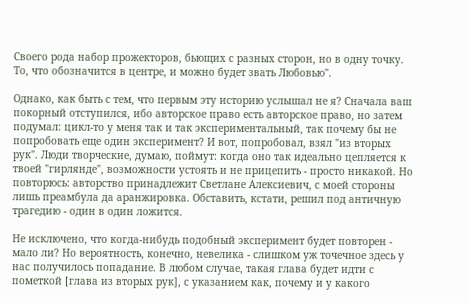Своего рода набор прожекторов, бьющих с разных сторон, но в одну точку. То, что обозначится в центре, и можно будет звать Любовью".

Однако, как быть с тем, что первым эту историю услышал не я? Сначала ваш покорный отступился, ибо авторское право есть авторское право, но затем подумал: цикл-то у меня так и так экспериментальный, так почему бы не попробовать еще один эксперимент? И вот, попробовал, взял "из вторых рук". Люди творческие, думаю, поймут: когда оно так идеально цепляется к твоей "гирлянде", возможности устоять и не прицепить - просто никакой. Но повторюсь: авторство принадлежит Светлане Алексиевич, с моей стороны лишь преамбула да аранжировка. Обставить, кстати, решил под античную трагедию - один в один ложится.

Не исключено, что когда-нибудь подобный эксперимент будет повторен - мало ли? Но вероятность, конечно, невелика - слишком уж точечное здесь у нас получилось попадание. В любом случае, такая глава будет идти с пометкой [глава из вторых рук], с указанием как, почему и у какого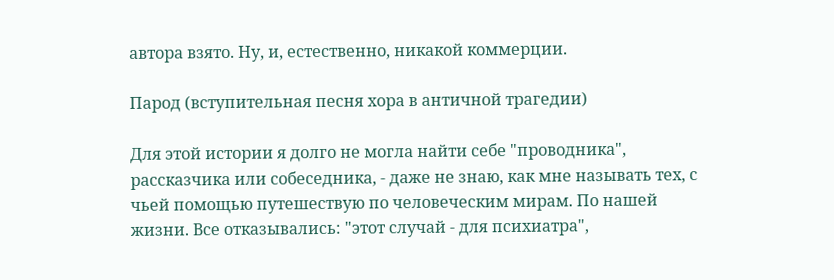автора взято. Ну, и, естественно, никакой коммерции.

Парод (вступительная песня хора в античной трагедии)

Для этой истории я долго не могла найти себе "проводника", рассказчика или собеседника, - даже не знаю, как мне называть тех, с чьей помощью путешествую по человеческим мирам. По нашей жизни. Все отказывались: "этот случай - для психиатра",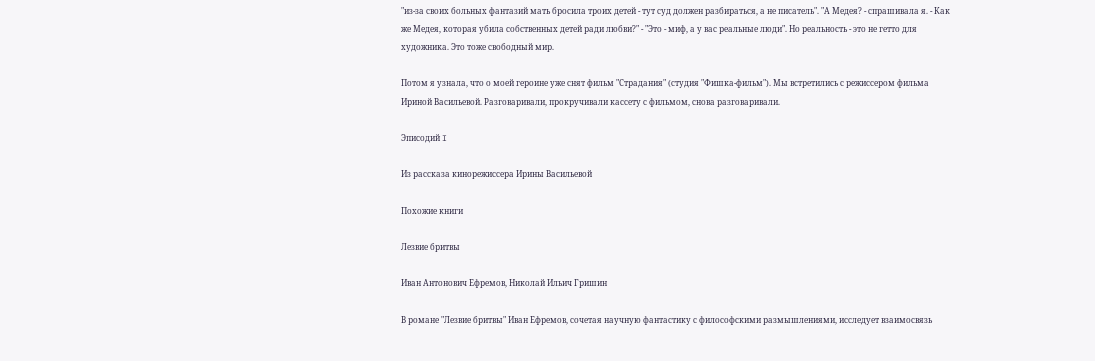"из-за своих больных фантазий мать бросила троих детей - тут суд должен разбираться, а не писатель". "А Медея? - спрашивала я. - Как же Медея, которая убила собственных детей ради любви?" - "Это - миф, а у вас реальные люди". Но реальность - это не гетто для художника. Это тоже свободный мир.

Потом я узнала, что о моей героине уже снят фильм "Страдания" (студия "Фишка-фильм"). Мы встретились с режиссером фильма Ириной Васильевой. Разговаривали, прокручивали кассету с фильмом, снова разговаривали.

Эписодий I

Из рассказа кинорежиссера Ирины Васильевой

Похожие книги

Лезвие бритвы

Иван Антонович Ефремов, Николай Ильич Гришин

В романе "Лезвие бритвы" Иван Ефремов, сочетая научную фантастику с философскими размышлениями, исследует взаимосвязь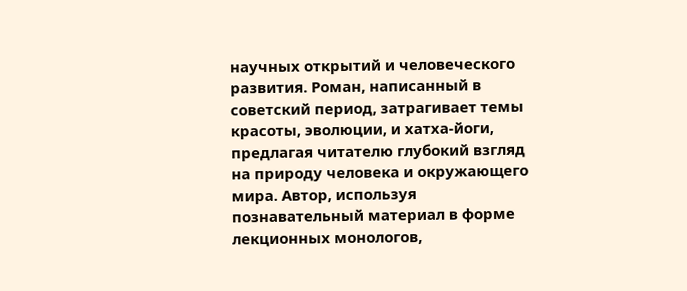научных открытий и человеческого развития. Роман, написанный в советский период, затрагивает темы красоты, эволюции, и хатха-йоги, предлагая читателю глубокий взгляд на природу человека и окружающего мира. Автор, используя познавательный материал в форме лекционных монологов,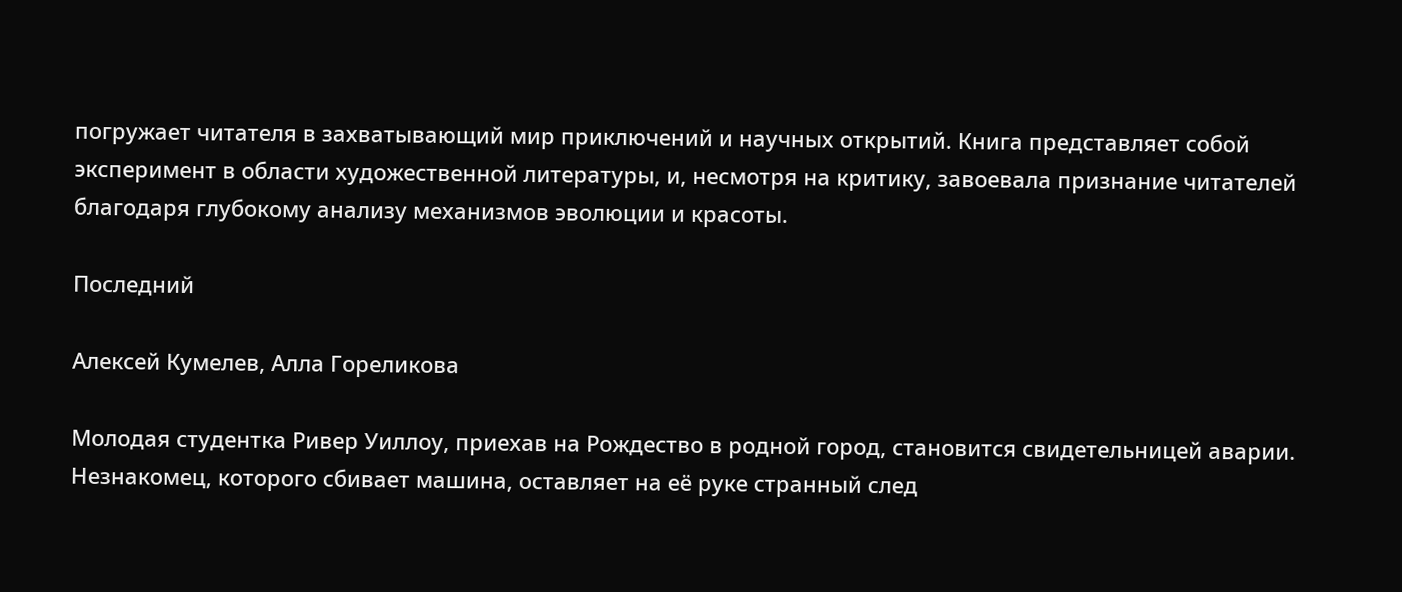погружает читателя в захватывающий мир приключений и научных открытий. Книга представляет собой эксперимент в области художественной литературы, и, несмотря на критику, завоевала признание читателей благодаря глубокому анализу механизмов эволюции и красоты.

Последний

Алексей Кумелев, Алла Гореликова

Молодая студентка Ривер Уиллоу, приехав на Рождество в родной город, становится свидетельницей аварии. Незнакомец, которого сбивает машина, оставляет на её руке странный след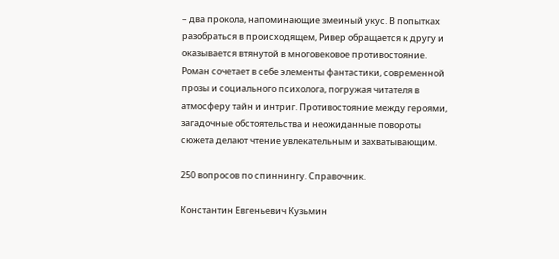– два прокола, напоминающие змеиный укус. В попытках разобраться в происходящем, Ривер обращается к другу и оказывается втянутой в многовековое противостояние. Роман сочетает в себе элементы фантастики, современной прозы и социального психолога, погружая читателя в атмосферу тайн и интриг. Противостояние между героями, загадочные обстоятельства и неожиданные повороты сюжета делают чтение увлекательным и захватывающим.

250 вопросов по спиннингу. Справочник.

Константин Евгеньевич Кузьмин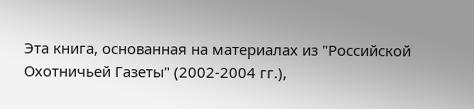Эта книга, основанная на материалах из "Российской Охотничьей Газеты" (2002-2004 гг.),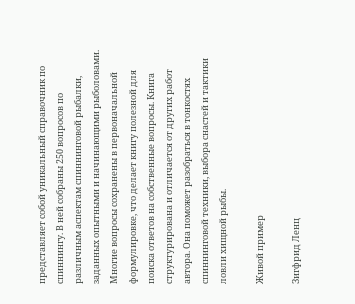представляет собой уникальный справочник по спиннингу. В ней собраны 250 вопросов по различным аспектам спиннинговой рыбалки, заданных опытными и начинающими рыболовами. Многие вопросы сохранены в первоначальной формулировке, что делает книгу полезной для поиска ответов на собственные вопросы. Книга структурирована и отличается от других работ автора. Она поможет разобраться в тонкостях спиннинговой техники, выбора снастей и тактики ловли хищной рыбы.

Живой пример

Зигфрид Ленц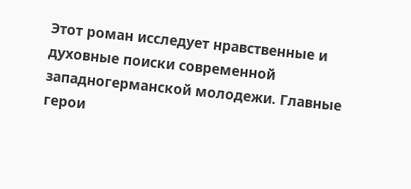Этот роман исследует нравственные и духовные поиски современной западногерманской молодежи. Главные герои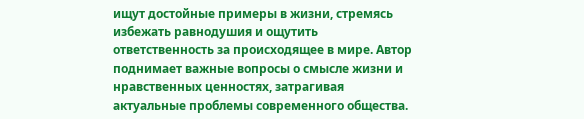ищут достойные примеры в жизни, стремясь избежать равнодушия и ощутить ответственность за происходящее в мире. Автор поднимает важные вопросы о смысле жизни и нравственных ценностях, затрагивая актуальные проблемы современного общества.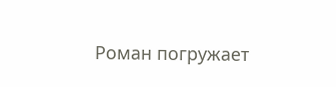Роман погружает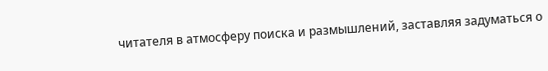читателя в атмосферу поиска и размышлений, заставляя задуматься о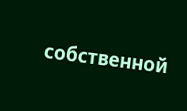собственной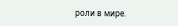роли в мире.